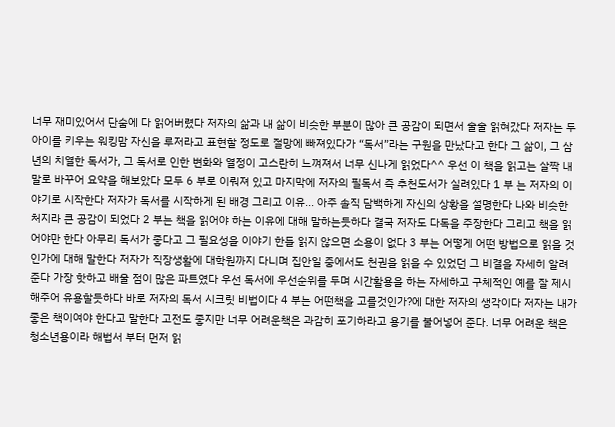너무 재미있어서 단숨에 다 읽어버렸다 저자의 삶과 내 삶이 비슷한 부분이 많아 큰 공감이 되면서 술술 읽혀갔다 저자는 두아이를 키우는 워킹맘 자신을 루저라고 표현할 정도로 절망에 빠져있다가 “독서”라는 구원을 만났다고 한다 그 삶이, 그 삼년의 치열한 독서가, 그 독서로 인한 변화와 열정이 고스란히 느껴져서 너무 신나게 읽었다^^ 우선 이 책을 읽고는 살짝 내 말로 바꾸어 요약을 해보았다 모두 6 부로 이뤄져 있고 마지막에 저자의 필독서 즉 추천도서가 실려있다 1 부 는 저자의 이야기로 시작한다 저자가 독서를 시작하게 된 배경 그리고 이유... 아주 솔직 담백하게 자신의 상황을 설명한다 나와 비슷한 처지라 큰 공감이 되었다 2 부는 책을 읽어야 하는 이유에 대해 말하는듯하다 결국 저자도 다독을 주장한다 그리고 책을 읽어야만 한다 아무리 독서가 좋다고 그 필요성을 이야기 한들 읽지 않으면 소용이 없다 3 부는 어떻게 어떤 방법으로 읽을 것인가에 대해 말한다 저자가 직장생활에 대학원까지 다니며 집안일 중에서도 천권을 읽을 수 있었던 그 비결을 자세히 알려준다 가장 핫하고 배울 점이 많은 파트였다 우선 독서에 우선순위를 두며 시간활용을 하는 자세하고 구체적인 예를 잘 제시해주어 유용할듯하다 바로 저자의 독서 시크릿 비법이다 4 부는 어떤책을 고를것인가?에 대한 저자의 생각이다 저자는 내가 좋은 책이여야 한다고 말한다 고전도 좋지만 너무 어려운책은 과감히 포기하라고 용기를 불어넣어 준다. 너무 어려운 책은 청소년용이라 해법서 부터 먼저 읽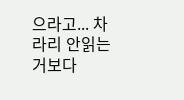으라고... 차라리 안읽는거보다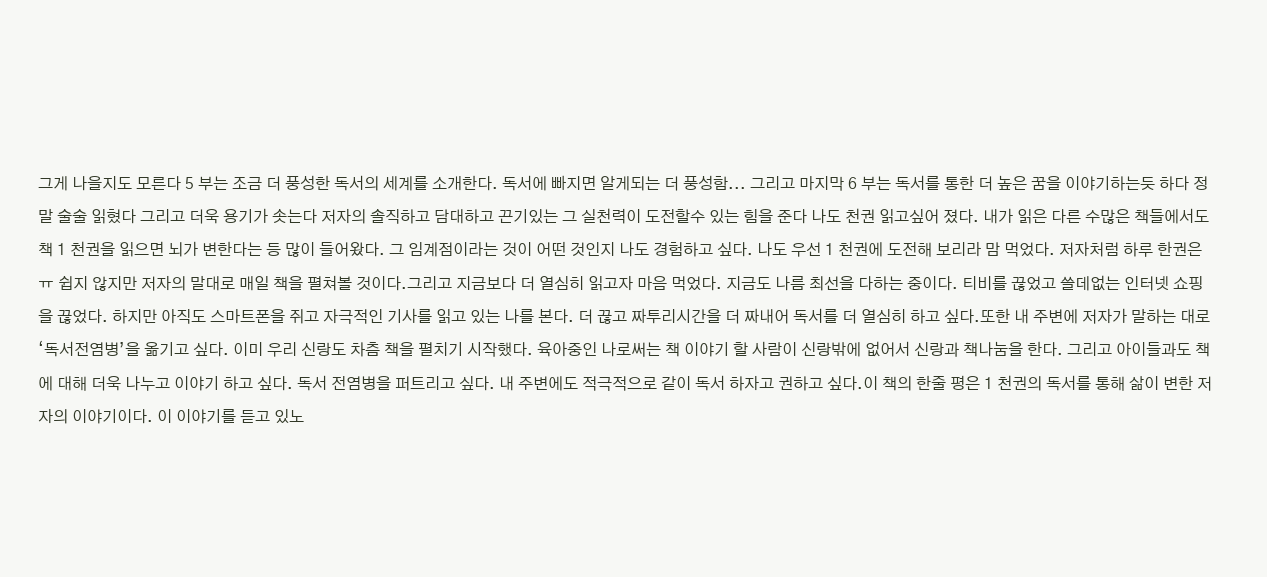그게 나을지도 모른다 5 부는 조금 더 풍성한 독서의 세계를 소개한다. 독서에 빠지면 알게되는 더 풍성함... 그리고 마지막 6 부는 독서를 통한 더 높은 꿈을 이야기하는듯 하다 정말 술술 읽혔다 그리고 더욱 용기가 솟는다 저자의 솔직하고 담대하고 끈기있는 그 실천력이 도전할수 있는 힘을 준다 나도 천권 읽고싶어 졌다. 내가 읽은 다른 수많은 책들에서도 책 1 천권을 읽으면 뇌가 변한다는 등 많이 들어왔다. 그 임계점이라는 것이 어떤 것인지 나도 경험하고 싶다. 나도 우선 1 천권에 도전해 보리라 맘 먹었다. 저자처럼 하루 한권은 ㅠ 쉽지 않지만 저자의 말대로 매일 책을 펼쳐볼 것이다.그리고 지금보다 더 열심히 읽고자 마음 먹었다. 지금도 나름 최선을 다하는 중이다. 티비를 끊었고 쓸데없는 인터넷 쇼핑을 끊었다. 하지만 아직도 스마트폰을 쥐고 자극적인 기사를 읽고 있는 나를 본다. 더 끊고 짜투리시간을 더 짜내어 독서를 더 열심히 하고 싶다.또한 내 주변에 저자가 말하는 대로 ‘독서전염병’을 옮기고 싶다. 이미 우리 신랑도 차츰 책을 펼치기 시작했다. 육아중인 나로써는 책 이야기 할 사람이 신랑밖에 없어서 신랑과 책나눔을 한다. 그리고 아이들과도 책에 대해 더욱 나누고 이야기 하고 싶다. 독서 전염병을 퍼트리고 싶다. 내 주변에도 적극적으로 같이 독서 하자고 권하고 싶다.이 책의 한줄 평은 1 천권의 독서를 통해 삶이 변한 저자의 이야기이다. 이 이야기를 듣고 있노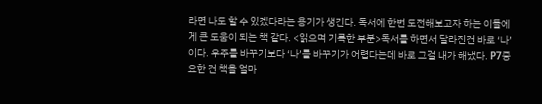라면 나도 할 수 있겠다라는 용기가 생긴다. 독서에 한번 도전해보고자 하는 이들에게 큰 도움이 되는 책 같다. <읽으며 기록한 부분>독서를 하면서 달라진건 바로 ‘나’이다. 우주를 바꾸기보다 ‘나’를 바꾸기가 어렵다는데 바로 그걸 내가 해냈다. P7중요한 건 책을 얼마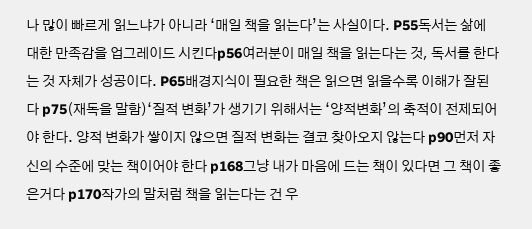나 많이 빠르게 읽느냐가 아니라 ‘매일 책을 읽는다’는 사실이다. P55독서는 삶에 대한 만족감을 업그레이드 시킨다p56여러분이 매일 책을 읽는다는 것, 독서를 한다는 것 자체가 성공이다. P65배경지식이 필요한 책은 읽으면 읽을수록 이해가 잘된다 p75(재독을 말함)‘질적 변화’가 생기기 위해서는 ‘양적변화’의 축적이 전제되어야 한다. 양적 변화가 쌓이지 않으면 질적 변화는 결코 찾아오지 않는다 p90먼저 자신의 수준에 맞는 책이어야 한다 p168그냥 내가 마음에 드는 책이 있다면 그 책이 좋은거다 p170작가의 말처럼 책을 읽는다는 건 우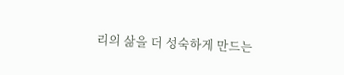리의 삶을 더 성숙하게 만드는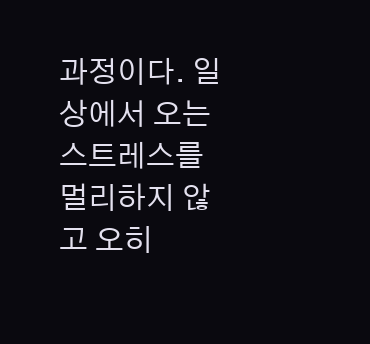과정이다. 일상에서 오는 스트레스를 멀리하지 않고 오히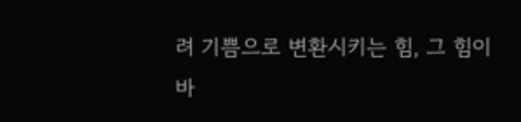려 기쁨으로 변환시키는 힘, 그 힘이 바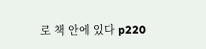로 책 안에 있다 p220